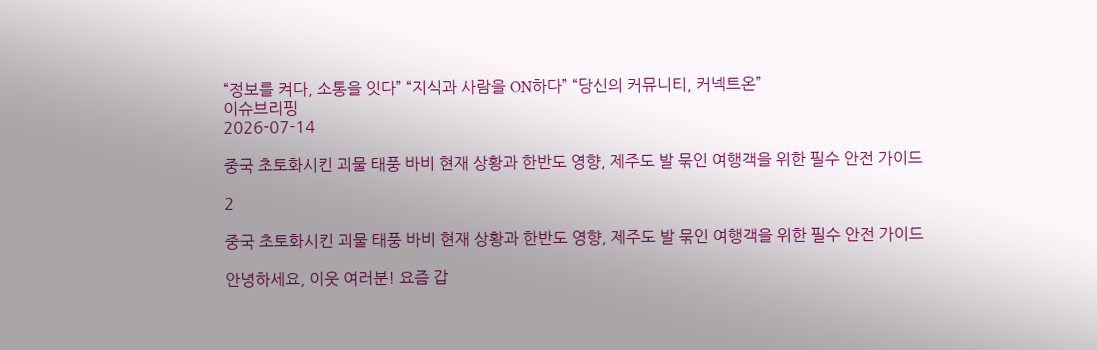“정보를 켜다, 소통을 잇다” “지식과 사람을 ON하다” “당신의 커뮤니티, 커넥트온”
이슈브리핑
2026-07-14

중국 초토화시킨 괴물 태풍 바비 현재 상황과 한반도 영향, 제주도 발 묶인 여행객을 위한 필수 안전 가이드

2

중국 초토화시킨 괴물 태풍 바비 현재 상황과 한반도 영향, 제주도 발 묶인 여행객을 위한 필수 안전 가이드

안녕하세요, 이웃 여러분! 요즘 갑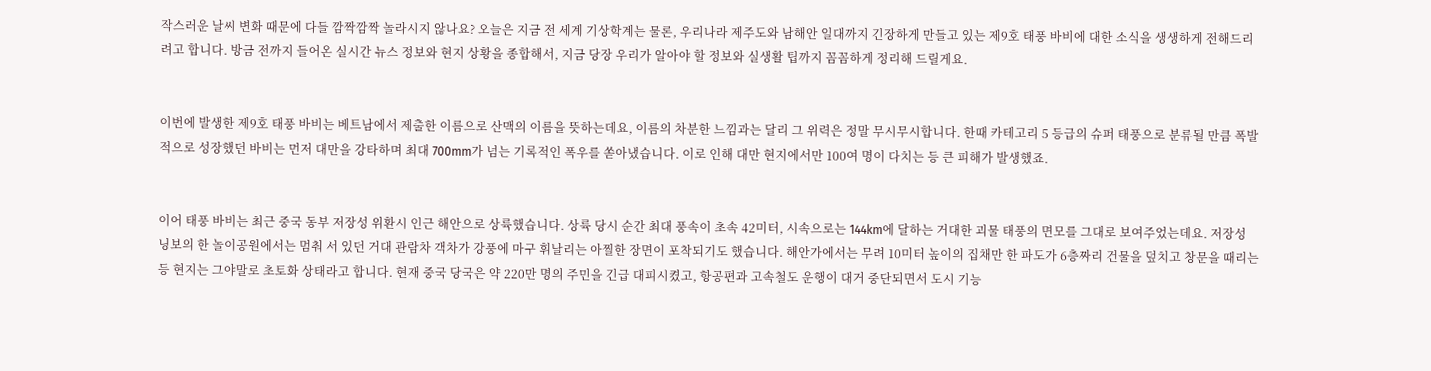작스러운 날씨 변화 때문에 다들 깜짝깜짝 놀라시지 않나요? 오늘은 지금 전 세계 기상학계는 물론, 우리나라 제주도와 남해안 일대까지 긴장하게 만들고 있는 제9호 태풍 바비에 대한 소식을 생생하게 전해드리려고 합니다. 방금 전까지 들어온 실시간 뉴스 정보와 현지 상황을 종합해서, 지금 당장 우리가 알아야 할 정보와 실생활 팁까지 꼼꼼하게 정리해 드릴게요.


이번에 발생한 제9호 태풍 바비는 베트남에서 제출한 이름으로 산맥의 이름을 뜻하는데요, 이름의 차분한 느낌과는 달리 그 위력은 정말 무시무시합니다. 한때 카테고리 5 등급의 슈퍼 태풍으로 분류될 만큼 폭발적으로 성장했던 바비는 먼저 대만을 강타하며 최대 700mm가 넘는 기록적인 폭우를 쏟아냈습니다. 이로 인해 대만 현지에서만 100여 명이 다치는 등 큰 피해가 발생했죠.


이어 태풍 바비는 최근 중국 동부 저장성 위환시 인근 해안으로 상륙했습니다. 상륙 당시 순간 최대 풍속이 초속 42미터, 시속으로는 144km에 달하는 거대한 괴물 태풍의 면모를 그대로 보여주었는데요. 저장성 닝보의 한 놀이공원에서는 멈춰 서 있던 거대 관람차 객차가 강풍에 마구 휘날리는 아찔한 장면이 포착되기도 했습니다. 해안가에서는 무려 10미터 높이의 집채만 한 파도가 6층짜리 건물을 덮치고 창문을 때리는 등 현지는 그야말로 초토화 상태라고 합니다. 현재 중국 당국은 약 220만 명의 주민을 긴급 대피시켰고, 항공편과 고속철도 운행이 대거 중단되면서 도시 기능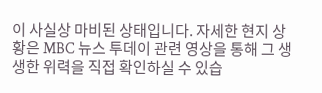이 사실상 마비된 상태입니다. 자세한 현지 상황은 MBC 뉴스 투데이 관련 영상을 통해 그 생생한 위력을 직접 확인하실 수 있습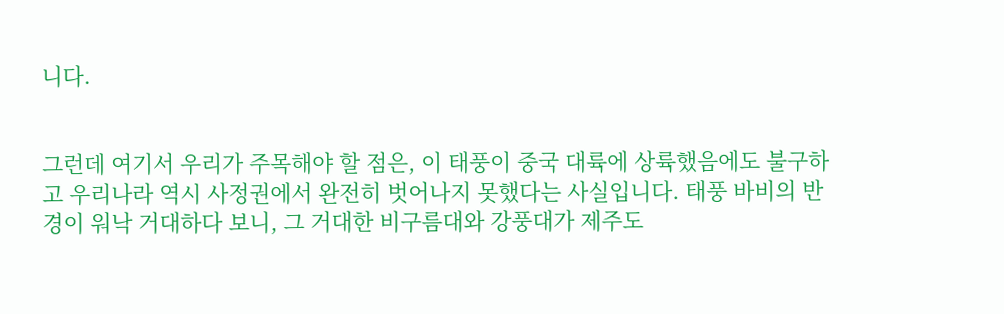니다.


그런데 여기서 우리가 주목해야 할 점은, 이 태풍이 중국 대륙에 상륙했음에도 불구하고 우리나라 역시 사정권에서 완전히 벗어나지 못했다는 사실입니다. 태풍 바비의 반경이 워낙 거대하다 보니, 그 거대한 비구름대와 강풍대가 제주도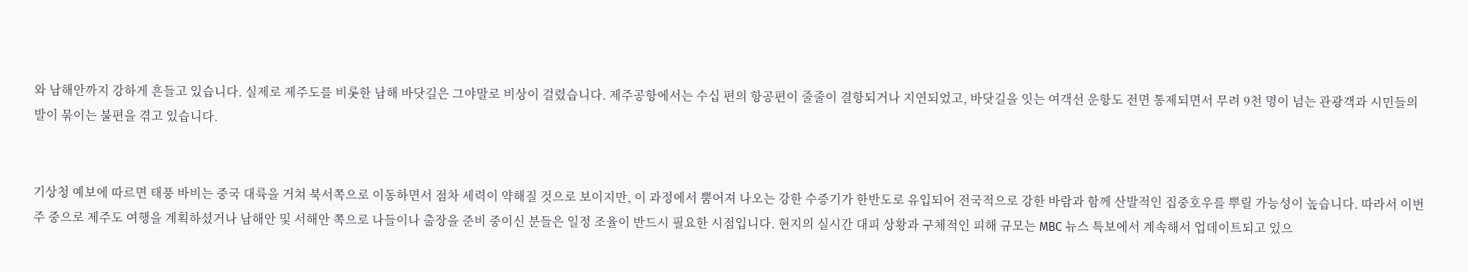와 남해안까지 강하게 흔들고 있습니다. 실제로 제주도를 비롯한 남해 바닷길은 그야말로 비상이 걸렸습니다. 제주공항에서는 수십 편의 항공편이 줄줄이 결항되거나 지연되었고, 바닷길을 잇는 여객선 운항도 전면 통제되면서 무려 9천 명이 넘는 관광객과 시민들의 발이 묶이는 불편을 겪고 있습니다.


기상청 예보에 따르면 태풍 바비는 중국 대륙을 거쳐 북서쪽으로 이동하면서 점차 세력이 약해질 것으로 보이지만, 이 과정에서 뿜어져 나오는 강한 수증기가 한반도로 유입되어 전국적으로 강한 바람과 함께 산발적인 집중호우를 뿌릴 가능성이 높습니다. 따라서 이번 주 중으로 제주도 여행을 계획하셨거나 남해안 및 서해안 쪽으로 나들이나 출장을 준비 중이신 분들은 일정 조율이 반드시 필요한 시점입니다. 현지의 실시간 대피 상황과 구체적인 피해 규모는 MBC 뉴스 특보에서 계속해서 업데이트되고 있으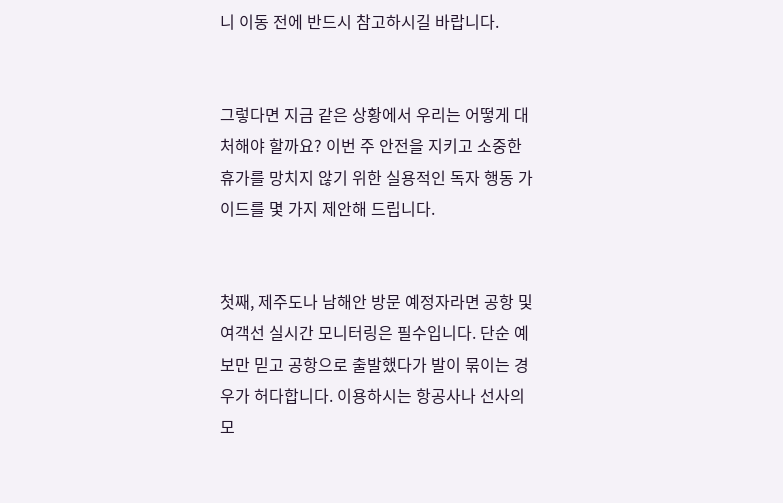니 이동 전에 반드시 참고하시길 바랍니다.


그렇다면 지금 같은 상황에서 우리는 어떻게 대처해야 할까요? 이번 주 안전을 지키고 소중한 휴가를 망치지 않기 위한 실용적인 독자 행동 가이드를 몇 가지 제안해 드립니다.


첫째, 제주도나 남해안 방문 예정자라면 공항 및 여객선 실시간 모니터링은 필수입니다. 단순 예보만 믿고 공항으로 출발했다가 발이 묶이는 경우가 허다합니다. 이용하시는 항공사나 선사의 모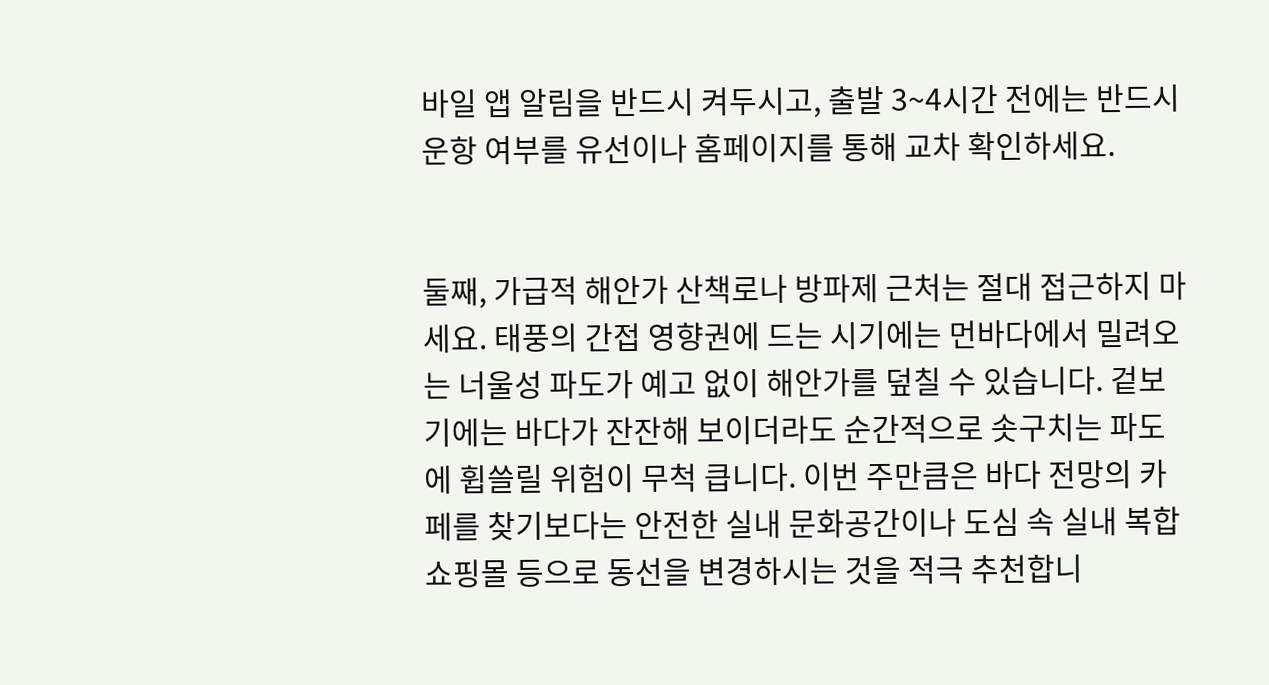바일 앱 알림을 반드시 켜두시고, 출발 3~4시간 전에는 반드시 운항 여부를 유선이나 홈페이지를 통해 교차 확인하세요.


둘째, 가급적 해안가 산책로나 방파제 근처는 절대 접근하지 마세요. 태풍의 간접 영향권에 드는 시기에는 먼바다에서 밀려오는 너울성 파도가 예고 없이 해안가를 덮칠 수 있습니다. 겉보기에는 바다가 잔잔해 보이더라도 순간적으로 솟구치는 파도에 휩쓸릴 위험이 무척 큽니다. 이번 주만큼은 바다 전망의 카페를 찾기보다는 안전한 실내 문화공간이나 도심 속 실내 복합쇼핑몰 등으로 동선을 변경하시는 것을 적극 추천합니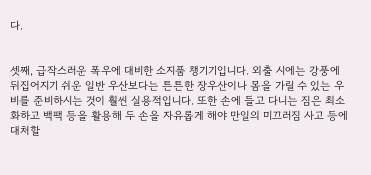다.


셋째, 급작스러운 폭우에 대비한 소지품 챙기기입니다. 외출 시에는 강풍에 뒤집어지기 쉬운 일반 우산보다는 튼튼한 장우산이나 몸을 가릴 수 있는 우비를 준비하시는 것이 훨씬 실용적입니다. 또한 손에 들고 다니는 짐은 최소화하고 백팩 등을 활용해 두 손을 자유롭게 해야 만일의 미끄러짐 사고 등에 대처할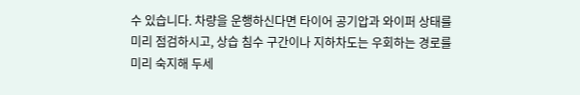수 있습니다. 차량을 운행하신다면 타이어 공기압과 와이퍼 상태를 미리 점검하시고, 상습 침수 구간이나 지하차도는 우회하는 경로를 미리 숙지해 두세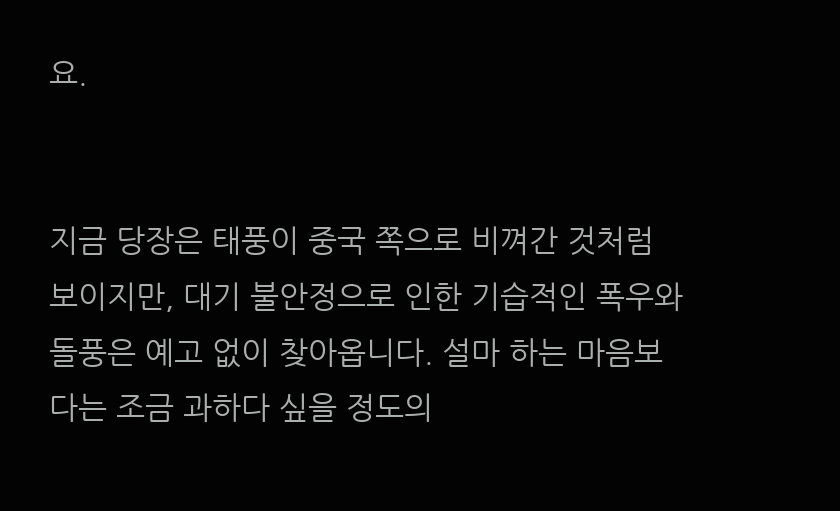요.


지금 당장은 태풍이 중국 쪽으로 비껴간 것처럼 보이지만, 대기 불안정으로 인한 기습적인 폭우와 돌풍은 예고 없이 찾아옵니다. 설마 하는 마음보다는 조금 과하다 싶을 정도의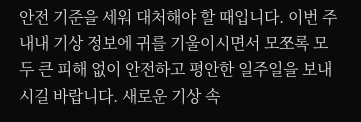안전 기준을 세워 대처해야 할 때입니다. 이번 주 내내 기상 정보에 귀를 기울이시면서 모쪼록 모두 큰 피해 없이 안전하고 평안한 일주일을 보내시길 바랍니다. 새로운 기상 속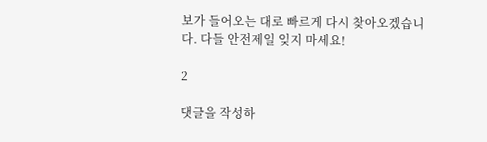보가 들어오는 대로 빠르게 다시 찾아오겠습니다. 다들 안전제일 잊지 마세요!

2

댓글을 작성하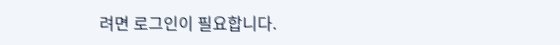려면 로그인이 필요합니다.